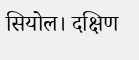सियोल। दक्षिण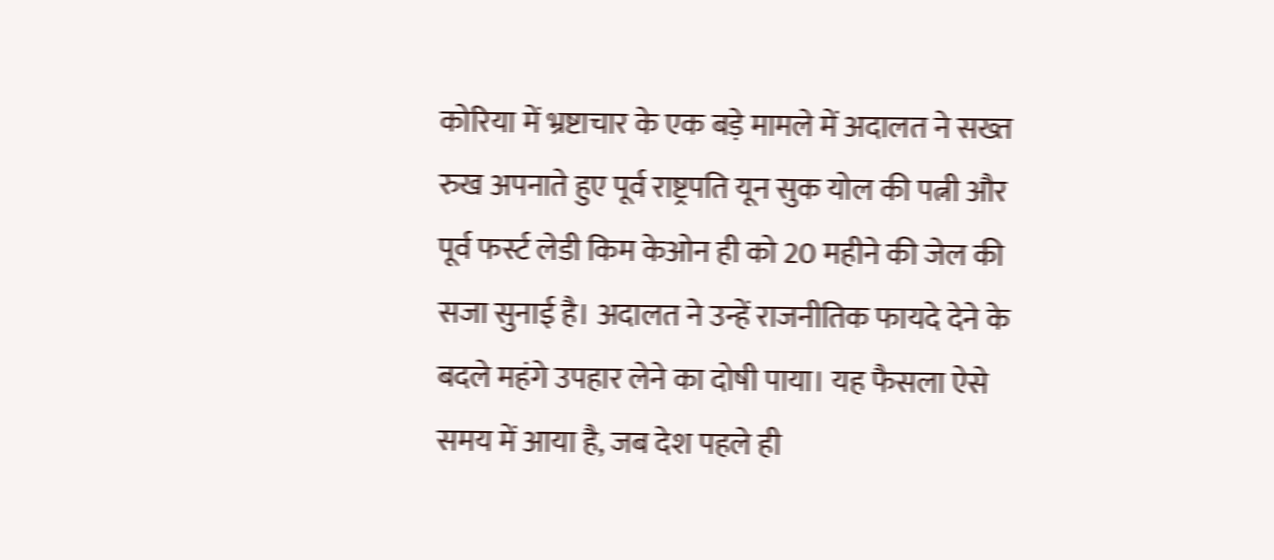कोरिया में भ्रष्टाचार के एक बड़े मामले में अदालत ने सख्त रुख अपनाते हुए पूर्व राष्ट्रपति यून सुक योल की पत्नी और पूर्व फर्स्ट लेडी किम केओन ही को 20 महीने की जेल की सजा सुनाई है। अदालत ने उन्हें राजनीतिक फायदे देने के बदले महंगे उपहार लेने का दोषी पाया। यह फैसला ऐसे समय में आया है, जब देश पहले ही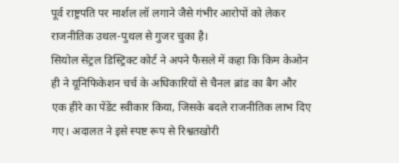पूर्व राष्ट्रपति पर मार्शल लॉ लगाने जैसे गंभीर आरोपों को लेकर राजनीतिक उथल-पुथल से गुजर चुका है।
सियोल सेंट्रल डिस्ट्रिक्ट कोर्ट ने अपने फैसले में कहा कि किम केओन ही ने यूनिफिकेशन चर्च के अधिकारियों से चैनल ब्रांड का बैग और एक हीरे का पेंडेंट स्वीकार किया, जिसके बदले राजनीतिक लाभ दिए गए। अदालत ने इसे स्पष्ट रूप से रिश्वतखोरी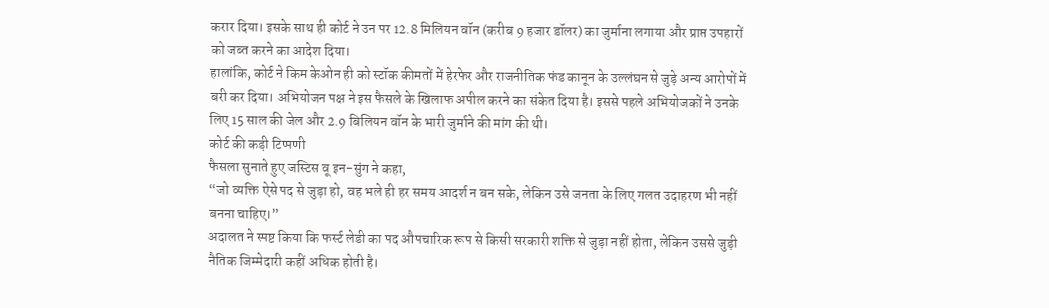करार दिया। इसके साथ ही कोर्ट ने उन पर 12.8 मिलियन वॉन (करीब 9 हजार डॉलर) का जुर्माना लगाया और प्राप्त उपहारों को जब्त करने का आदेश दिया।
हालांकि, कोर्ट ने किम केओन ही को स्टॉक कीमतों में हेरफेर और राजनीतिक फंड कानून के उल्लंघन से जुड़े अन्य आरोपों में बरी कर दिया। अभियोजन पक्ष ने इस फैसले के खिलाफ अपील करने का संकेत दिया है। इससे पहले अभियोजकों ने उनके लिए 15 साल की जेल और 2.9 बिलियन वॉन के भारी जुर्माने की मांग की थी।
कोर्ट की कड़ी टिप्पणी
फैसला सुनाते हुए जस्टिस वू इन-सुंग ने कहा,
“जो व्यक्ति ऐसे पद से जुड़ा हो, वह भले ही हर समय आदर्श न बन सके, लेकिन उसे जनता के लिए गलत उदाहरण भी नहीं बनना चाहिए।”
अदालत ने स्पष्ट किया कि फर्स्ट लेडी का पद औपचारिक रूप से किसी सरकारी शक्ति से जुड़ा नहीं होता, लेकिन उससे जुड़ी नैतिक जिम्मेदारी कहीं अधिक होती है।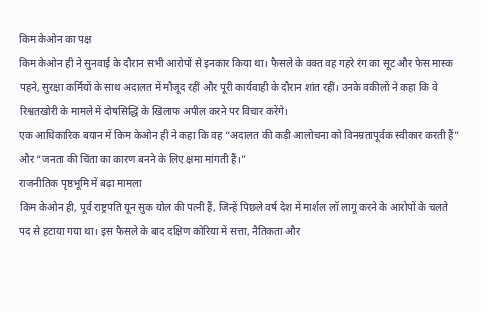किम केओन का पक्ष
किम केओन ही ने सुनवाई के दौरान सभी आरोपों से इनकार किया था। फैसले के वक्त वह गहरे रंग का सूट और फेस मास्क पहने, सुरक्षा कर्मियों के साथ अदालत में मौजूद रहीं और पूरी कार्यवाही के दौरान शांत रहीं। उनके वकीलों ने कहा कि वे रिश्वतखोरी के मामले में दोषसिद्धि के खिलाफ अपील करने पर विचार करेंगे।
एक आधिकारिक बयान में किम केओन ही ने कहा कि वह “अदालत की कड़ी आलोचना को विनम्रतापूर्वक स्वीकार करती हैं” और “जनता की चिंता का कारण बनने के लिए क्षमा मांगती हैं।”
राजनीतिक पृष्ठभूमि में बढ़ा मामला
किम केओन ही, पूर्व राष्ट्रपति यून सुक योल की पत्नी हैं, जिन्हें पिछले वर्ष देश में मार्शल लॉ लागू करने के आरोपों के चलते पद से हटाया गया था। इस फैसले के बाद दक्षिण कोरिया में सत्ता, नैतिकता और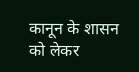कानून के शासन को लेकर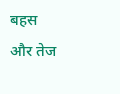बहस और तेज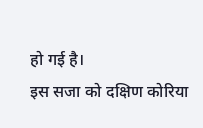हो गई है।
इस सजा को दक्षिण कोरिया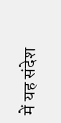में यह संदेश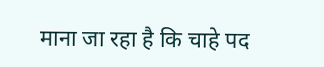माना जा रहा है कि चाहे पद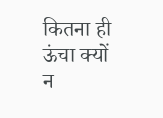कितना ही ऊंचा क्यों न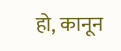हो, कानून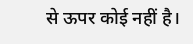से ऊपर कोई नहीं है।